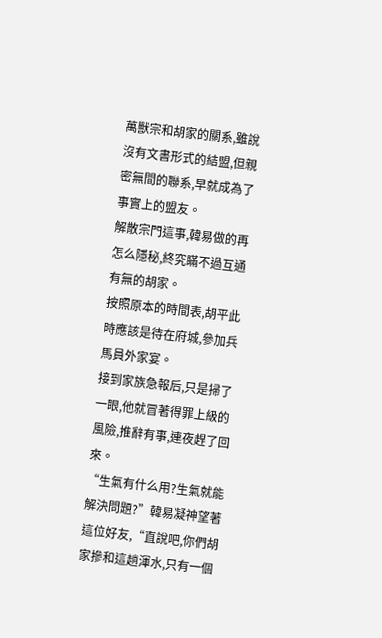萬獸宗和胡家的關系,雖說沒有文書形式的結盟,但親密無間的聯系,早就成為了事實上的盟友。
解散宗門這事,韓易做的再怎么隱秘,終究瞞不過互通有無的胡家。
按照原本的時間表,胡平此時應該是待在府城,參加兵馬員外家宴。
接到家族急報后,只是掃了一眼,他就冒著得罪上級的風險,推辭有事,連夜趕了回來。
“生氣有什么用?生氣就能解決問題?”韓易凝神望著這位好友,“直說吧,你們胡家摻和這趟渾水,只有一個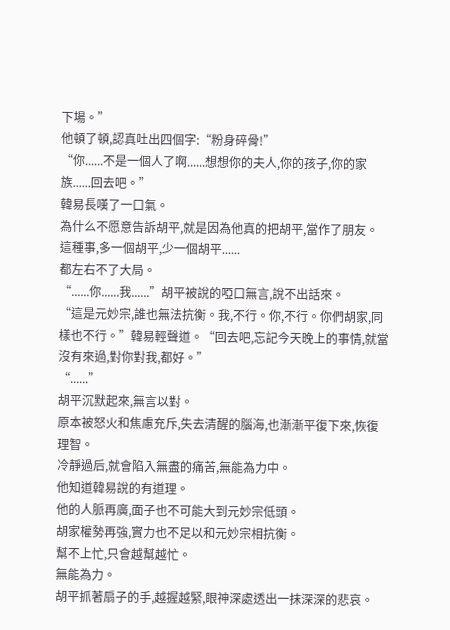下場。”
他頓了頓,認真吐出四個字:“粉身碎骨!”
“你......不是一個人了啊......想想你的夫人,你的孩子,你的家族......回去吧。”
韓易長嘆了一口氣。
為什么不愿意告訴胡平,就是因為他真的把胡平,當作了朋友。
這種事,多一個胡平,少一個胡平......
都左右不了大局。
“......你......我......”胡平被說的啞口無言,說不出話來。
“這是元妙宗,誰也無法抗衡。我,不行。你,不行。你們胡家,同樣也不行。”韓易輕聲道。“回去吧,忘記今天晚上的事情,就當沒有來過,對你對我,都好。”
“......”
胡平沉默起來,無言以對。
原本被怒火和焦慮充斥,失去清醒的腦海,也漸漸平復下來,恢復理智。
冷靜過后,就會陷入無盡的痛苦,無能為力中。
他知道韓易說的有道理。
他的人脈再廣,面子也不可能大到元妙宗低頭。
胡家權勢再強,實力也不足以和元妙宗相抗衡。
幫不上忙,只會越幫越忙。
無能為力。
胡平抓著扇子的手,越握越緊,眼神深處透出一抹深深的悲哀。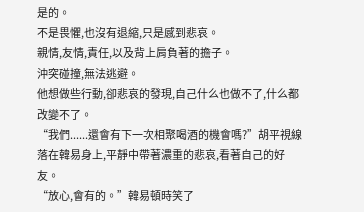是的。
不是畏懼,也沒有退縮,只是感到悲哀。
親情,友情,責任,以及背上肩負著的擔子。
沖突碰撞,無法逃避。
他想做些行動,卻悲哀的發現,自己什么也做不了,什么都改變不了。
“我們......還會有下一次相聚喝酒的機會嗎?”胡平視線落在韓易身上,平靜中帶著濃重的悲哀,看著自己的好友。
“放心,會有的。”韓易頓時笑了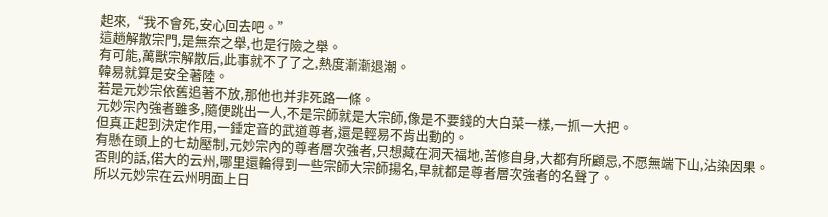起來,“我不會死,安心回去吧。”
這趟解散宗門,是無奈之舉,也是行險之舉。
有可能,萬獸宗解散后,此事就不了了之,熱度漸漸退潮。
韓易就算是安全著陸。
若是元妙宗依舊追著不放,那他也并非死路一條。
元妙宗內強者雖多,隨便跳出一人,不是宗師就是大宗師,像是不要錢的大白菜一樣,一抓一大把。
但真正起到決定作用,一錘定音的武道尊者,還是輕易不肯出動的。
有懸在頭上的七劫壓制,元妙宗內的尊者層次強者,只想藏在洞天福地,苦修自身,大都有所顧忌,不愿無端下山,沾染因果。
否則的話,偌大的云州,哪里還輪得到一些宗師大宗師揚名,早就都是尊者層次強者的名聲了。
所以元妙宗在云州明面上日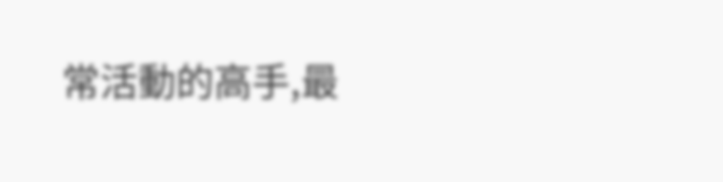常活動的高手,最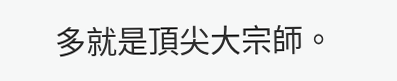多就是頂尖大宗師。